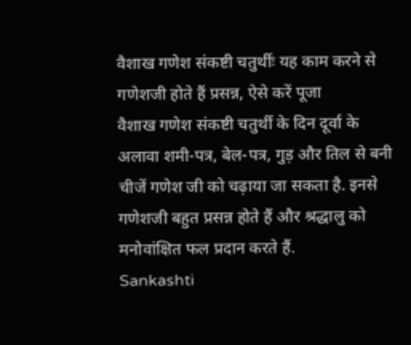वैशाख गणेश संकष्टी चतुर्थीः यह काम करने से गणेशजी होते हैं प्रसन्न, ऐसे करें पूजा
वैशाख गणेश संकष्टी चतुर्थी के दिन दूर्वा के अलावा शमी-पत्र, बेल-पत्र, गुड़ और तिल से बनी चीजें गणेश जी को चढ़ाया जा सकता है. इनसे गणेशजी बहुत प्रसन्न होते हैं और श्रद्धालु को मनोवांक्षित फल प्रदान करते हैं.
Sankashti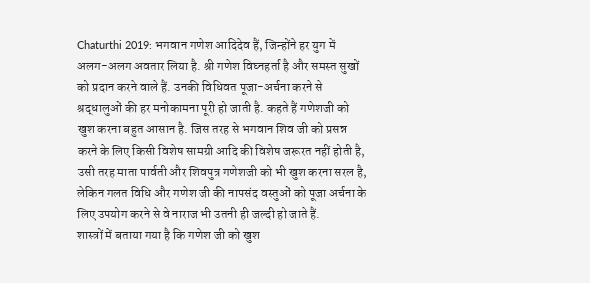Chaturthi 2019: भगवान गणेश आदिदेव हैं, जिन्होंने हर युग में अलग-अलग अवतार लिया है. श्री गणेश विघ्नहर्ता है और समस्त सुखों को प्रदान करने वाले हैं. उनकी विधिवत पूजा-अर्चना करने से श्रद्धालुओं की हर मनोकामना पूरी हो जाती है. कहते हैं गणेशजी को खुश करना बहुत आसान है. जिस तरह से भगवान शिव जी को प्रसन्न करने के लिए किसी विशेष सामग्री आदि की विशेष जरूरत नहीं होती है, उसी तरह माता पार्वती और शिवपुत्र गणेशजी को भी खुश करना सरल है, लेकिन गलत विधि और गणेश जी की नापसंद वस्तुओं को पूजा अर्चना के लिए उपयोग करने से वे नाराज भी उतनी ही जल्दी हो जाते हैं.
शास्त्रों में बताया गया है कि गणेश जी को खुश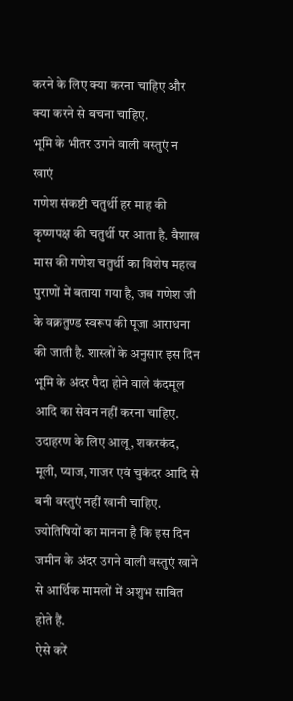करने के लिए क्या करना चाहिए और क्या करने से बचना चाहिए.
भूमि के भीतर उगने वाली वस्तुएं न खाएं
गणेश संकष्टी चतुर्थी हर माह की कृष्णपक्ष की चतुर्थी पर आता है. वैशाख मास की गणेश चतुर्थी का विशेष महत्व पुराणों में बताया गया है, जब गणेश जी के वक्रतुण्ड स्वरूप की पूजा आराधना की जाती है. शास्त्रों के अनुसार इस दिन भूमि के अंदर पैदा होने वाले कंदमूल आदि का सेवन नहीं करना चाहिए. उदाहरण के लिए आलू, शकरकंद, मूली, प्याज, गाजर एवं चुकंदर आदि से बनी वस्तुएं नहीं खानी चाहिए. ज्योतिषियों का मानना है कि इस दिन जमीन के अंदर उगने वाली वस्तुएं खाने से आर्थिक मामलों में अशुभ साबित होते हैं.
ऐसे करें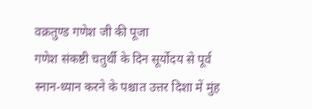वक्रतुण्ड गणेश जी की पूजा
गणेश संकष्टी चतुर्थी के दिन सूर्योदय से पूर्व स्नान-ध्यान करने के पश्चात उत्तर दिशा में मुंह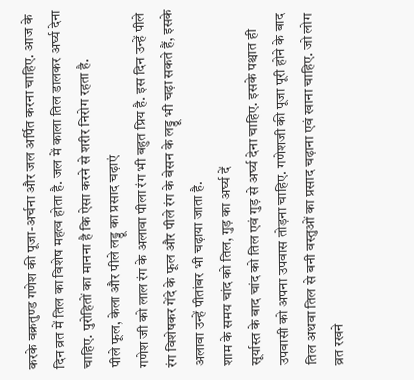करके वक्रतुण्ड गणेश की पूजा-अर्चना और जल अर्पित करना चाहिए. आज के दिन व्रत में तिल का विशेष महत्व होता है. जल में काला तिल डालकर अर्घ्य देना चाहिए. पुरोहितों का मानना है कि ऐसा करने से शरीर निरोग रहता है.
पीले फूल, केला और पीले लड्डू का प्रसाद चढ़ाएं
गणेश जी को लाल रंग के अलावा पीला रंग भी बहुत प्रिय है. इस दिन उन्हें पीले रंग विशेषकर गेंदे के फूल और पीले रंग के बेसन के लड्डू भी चढ़ा सकते हैं, इसके अलावा उन्हें पीतांबर भी चढ़ाया जाता है.
शाम के समय चांद को तिल, गुड़ का अर्घ्य दें
सूर्यास्त के बाद चांद को तिल एवं गुड़ से अर्घ्य देना चाहिए. इसके पश्चात ही उपवासी को अपना उपवास तोड़ना चाहिए. गणेशजी की पूजा पूरी होने के बाद तिल अथवा तिल से बनी वस्तुओं का प्रसाद चढ़ाना एवं खाना चाहिए. जो लोग व्रत रखने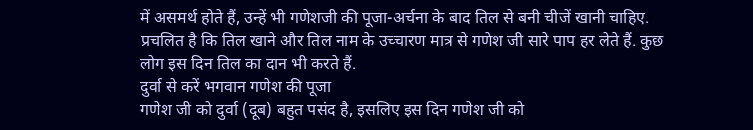में असमर्थ होते हैं, उन्हें भी गणेशजी की पूजा-अर्चना के बाद तिल से बनी चीजें खानी चाहिए. प्रचलित है कि तिल खाने और तिल नाम के उच्चारण मात्र से गणेश जी सारे पाप हर लेते हैं. कुछ लोग इस दिन तिल का दान भी करते हैं.
दुर्वा से करें भगवान गणेश की पूजा
गणेश जी को दुर्वा (दूब) बहुत पसंद है, इसलिए इस दिन गणेश जी को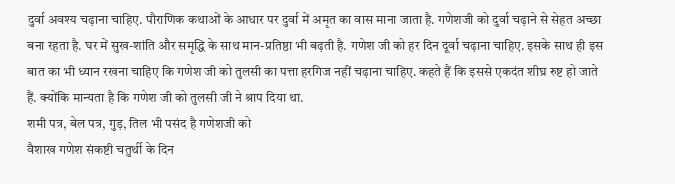दुर्वा अवश्य चढ़ाना चाहिए. पौराणिक कथाओं के आधार पर दुर्वा में अमृत का वास माना जाता है. गणेशजी को दुर्वा चढ़ाने से सेहत अच्छा बना रहता है. घर में सुख-शांति और समृद्धि के साथ मान-प्रतिष्ठा भी बढ़ती है. गणेश जी को हर दिन दूर्वा चढ़ाना चाहिए. इसके साथ ही इस बात का भी ध्यान रखना चाहिए कि गणेश जी को तुलसी का पत्ता हरगिज नहीं चढ़ाना चाहिए. कहते हैं कि इससे एकदंत शीघ्र रुष्ट हो जाते हैं. क्योंकि मान्यता है कि गणेश जी को तुलसी जी ने श्राप दिया था.
शमी पत्र, बेल पत्र, गुड़, तिल भी पसंद है गणेशजी को
वैशाख गणेश संकष्टी चतुर्थी के दिन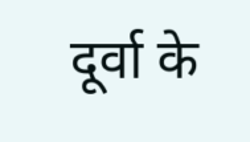दूर्वा के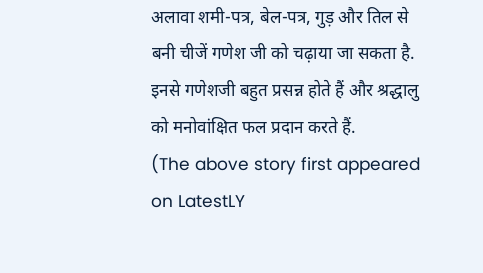अलावा शमी-पत्र, बेल-पत्र, गुड़ और तिल से बनी चीजें गणेश जी को चढ़ाया जा सकता है. इनसे गणेशजी बहुत प्रसन्न होते हैं और श्रद्धालु को मनोवांक्षित फल प्रदान करते हैं.
(The above story first appeared on LatestLY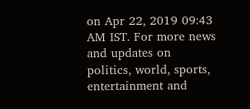on Apr 22, 2019 09:43 AM IST. For more news and updates on politics, world, sports, entertainment and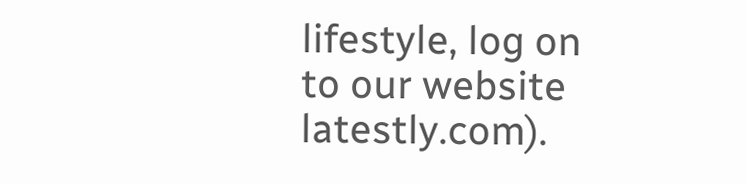lifestyle, log on to our website latestly.com).